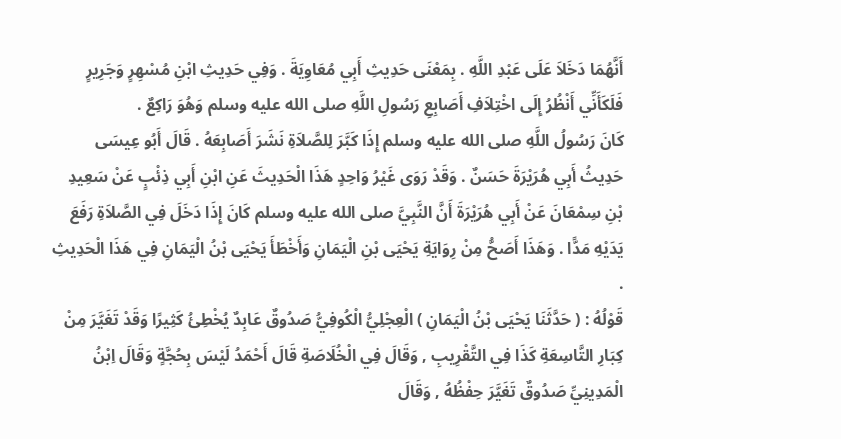أَنَّهُمَا دَخَلاَ عَلَى عَبْدِ اللَّهِ . بِمَعْنَى حَدِيثِ أَبِي مُعَاوِيَةَ . وَفِي حَدِيثِ ابْنِ مُسْهِرٍ وَجَرِيرٍ فَلَكَأَنِّي أَنْظُرُ إِلَى اخْتِلاَفِ أَصَابِعِ رَسُولِ اللَّهِ صلى الله عليه وسلم وَهُوَ رَاكِعٌ .
كَانَ رَسُولُ اللَّهِ صلى الله عليه وسلم إِذَا كَبَّرَ لِلصَّلاَةِ نَشَرَ أَصَابِعَهُ . قَالَ أَبُو عِيسَى حَدِيثُ أَبِي هُرَيْرَةَ حَسَنٌ . وَقَدْ رَوَى غَيْرُ وَاحِدٍ هَذَا الْحَدِيثَ عَنِ ابْنِ أَبِي ذِئْبٍ عَنْ سَعِيدِ بْنِ سِمْعَانَ عَنْ أَبِي هُرَيْرَةَ أَنَّ النَّبِيَّ صلى الله عليه وسلم كَانَ إِذَا دَخَلَ فِي الصَّلاَةِ رَفَعَ يَدَيْهِ مَدًّا . وَهَذَا أَصَحُّ مِنْ رِوَايَةِ يَحْيَى بْنِ الْيَمَانِ وَأَخْطَأَ يَحْيَى بْنُ الْيَمَانِ فِي هَذَا الْحَدِيثِ .
قَوْلُهُ : ( حَدَّثَنَا يَحْيَى بْنُ الْيَمَانِ ) الْعِجْلِيُّ الْكُوفِيُّ صَدُوقٌ عَابِدٌ يُخْطِئُ كَثِيرًا وَقَدْ تَغَيَّرَ مِنْ كِبَارِ التَّاسِعَةِ كَذَا فِي التَّقْرِيبِ , وَقَالَ فِي الْخُلَاصَةِ قَالَ أَحْمَدُ لَيْسَ بِحُجَّةٍ وَقَالَ اِبْنُ الْمَدِينِيِّ صَدُوقٌ تَغَيَّرَ حِفْظُهُ , وَقَالَ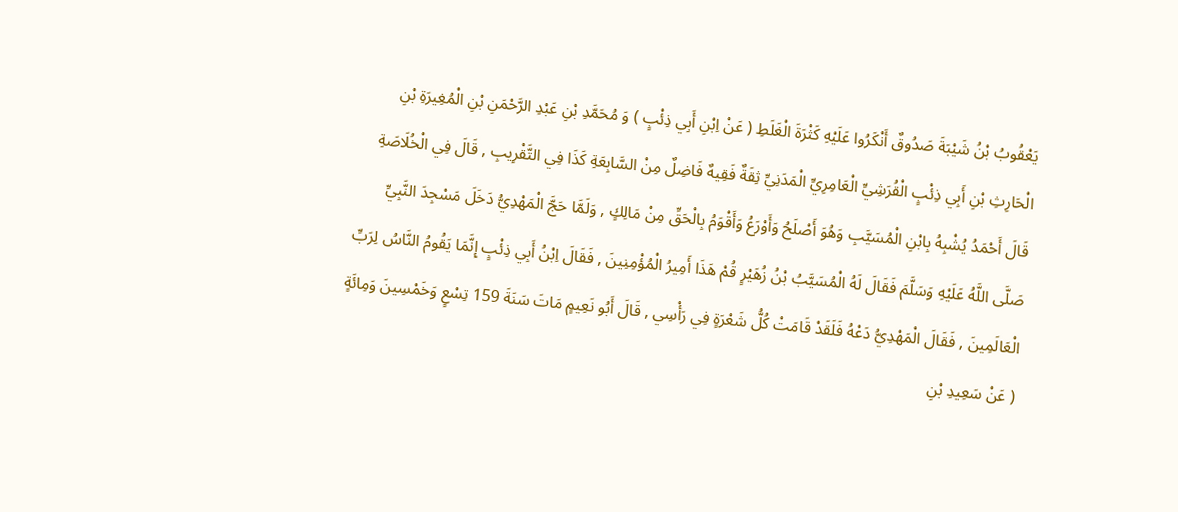يَعْقُوبُ بْنُ شَيْبَةَ صَدُوقٌ أَنْكَرُوا عَلَيْهِ كَثْرَةَ الْغَلَطِ ( عَنْ اِبْنِ أَبِي ذِئْبٍ ) وَ مُحَمَّدِ بْنِ عَبْدِ الرَّحْمَنِ بْنِ الْمُغِيرَةِ بْنِ الْحَارِثِ بْنِ أَبِي ذِئْبٍ الْقُرَشِيِّ الْعَامِرِيِّ الْمَدَنِيِّ ثِقَةٌ فَقِيهٌ فَاضِلٌ مِنْ السَّابِعَةِ كَذَا فِي التَّقْرِيبِ , قَالَ فِي الْخُلَاصَةِ قَالَ أَحْمَدُ يُشْبِهُ بِابْنِ الْمُسَيَّبِ وَهُوَ أَصْلَحُ وَأَوْرَعُ وَأَقْوَمُ بِالْحَقِّ مِنْ مَالِكٍ , وَلَمَّا حَجَّ الْمَهْدِيُّ دَخَلَ مَسْجِدَ النَّبِيِّ صَلَّى اللَّهُ عَلَيْهِ وَسَلَّمَ فَقَالَ لَهُ الْمُسَيَّبُ بْنُ زُهَيْرٍ قُمْ هَذَا أَمِيرُ الْمُؤْمِنِينَ , فَقَالَ اِبْنُ أَبِي ذِئْبٍ إِنَّمَا يَقُومُ النَّاسُ لِرَبِّ الْعَالَمِينَ , فَقَالَ الْمَهْدِيُّ دَعْهُ فَلَقَدْ قَامَتْ كُلُّ شَعْرَةٍ فِي رَأْسِي , قَالَ أَبُو نَعِيمٍ مَاتَ سَنَةَ 159 تِسْعٍ وَخَمْسِينَ وَمِائَةٍ ( عَنْ سَعِيدِ بْنِ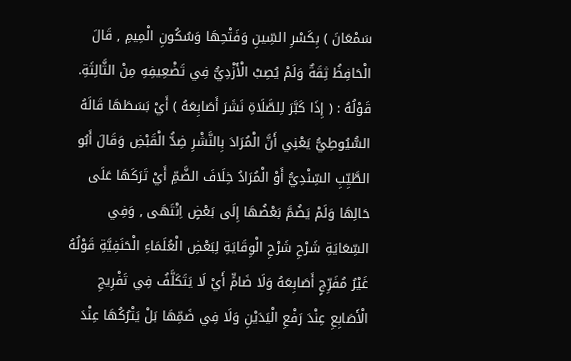سَمْعَانَ ) بِكَسْرِ السِّينِ وَفَتْحِهَا وَسُكُونِ الْمِيمِ , قَالَ الْحَافِظُ ثِقَةٌ وَلَمْ يُصِبْ الْأَزْدِيُّ فِي تَضْعِيفِهِ مِنْ الثَّالِثَةِ. قَوْلُهُ : ( إِذَا كَبَّرَ لِلصَّلَاةِ نَشَرَ أَصَابِعَهُ ) أَيْ بَسَطَهَا قَالَهُ السُّيُوطِيُّ يَعْنِي أَنَّ الْمُرَادَ بِالنَّشْرِ ضِدُّ الْقَبْضِ وَقَالَ أَبُو الطَّيِّبِ السِّنْدِيُّ أَوْ الْمُرَادُ خِلَافَ الضَّمِّ أَيْ تَرَكَهَا عَلَى حَالِهَا وَلَمْ يَضُمَّ بَعْضُهَا إِلَى بَعْضٍ اِنْتَهَى , وَفِي السِّعَايَةِ شَرْحِ شَرْحِ الْوِقَايَةِ لِبَعْضِ الْعُلَمَاءِ الْحَنَفِيَّةِ قَوْلُهُ غَيْرُ مُفَرِّجٍ أَصَابِعَهُ وَلَا ضَامٍّ أَيْ لَا يَتَكَلَّفُ فِي تَفْرِيجِ الْأَصَابِعِ عِنْدَ رَفْعِ الْيَدَيْنِ وَلَا فِي ضَمِّهَا بَلْ يَتْرُكُهَا عِنْدَ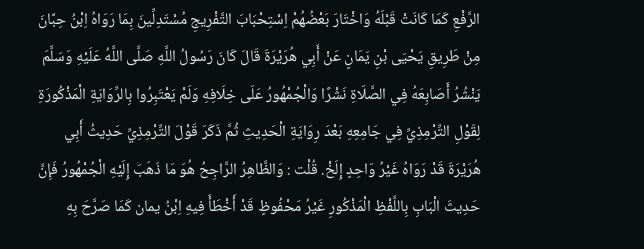الرَّفْعِ كَمَا كَانَتْ قَبْلَهُ وَاخْتَارَ بَعْضُهُمْ اِسْتِحْبَابَ التَّفْرِيجِ مُسْتَدِلِّينَ بِمَا رَوَاهُ اِبْنُ حِبَّانَ مِنْ طَرِيقِ يَحْيَى بْنِ يَمَانٍ عَنْ أَبِي هُرَيْرَةَ قَالَ كَانَ رَسُولُ اللَّهِ صَلَّى اللَّهُ عَلَيْهِ وَسَلَّمَ يَنْشُرُ أَصَابِعَهُ فِي الصَّلَاةِ نَشْرًا وَالْجُمْهُورُ عَلَى خِلَافِهِ وَلَمْ يَعْتَبِرُوا بِالرِّوَايَةِ الْمَذْكُورَةِ لِقَوْلِ التِّرْمِذِيِّ فِي جَامِعِهِ بَعْدَ رِوَايَةِ الْحَدِيثِ ثُمَّ ذَكَرَ قَوْلَ التِّرْمِذِيِّ حَدِيثُ أَبِي هُرَيْرَةَ قَدْ رَوَاهُ غَيْرُ وَاحِدٍ إِلَخْ. قُلْت : وَالظَّاهِرُ الرَّاجِحُ هُوَ مَا ذَهَبَ إِلَيْهِ الْجُمْهُورُ فَإِنَّ حَدِيثَ الْبَابِ بِاللَّفْظِ الْمَذْكُورِ غَيْرُ مَحْفُوظٍ قَدْ أَخْطَأَ فِيهِ اِبْنُ يمان كَمَا صَرَّحَ بِهِ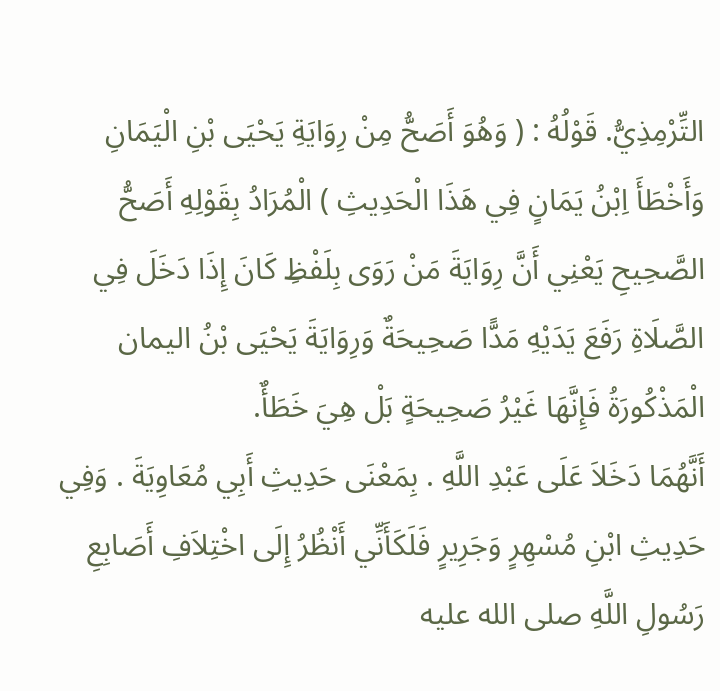التِّرْمِذِيُّ. قَوْلُهُ : ( وَهُوَ أَصَحُّ مِنْ رِوَايَةِ يَحْيَى بْنِ الْيَمَانِ وَأَخْطَأَ اِبْنُ يَمَانٍ فِي هَذَا الْحَدِيثِ ) الْمُرَادُ بِقَوْلِهِ أَصَحُّ الصَّحِيحِ يَعْنِي أَنَّ رِوَايَةَ مَنْ رَوَى بِلَفْظِ كَانَ إِذَا دَخَلَ فِي الصَّلَاةِ رَفَعَ يَدَيْهِ مَدًّا صَحِيحَةٌ وَرِوَايَةَ يَحْيَى بْنُ اليمان الْمَذْكُورَةُ فَإِنَّهَا غَيْرُ صَحِيحَةٍ بَلْ هِيَ خَطَأٌ.
أَنَّهُمَا دَخَلاَ عَلَى عَبْدِ اللَّهِ . بِمَعْنَى حَدِيثِ أَبِي مُعَاوِيَةَ . وَفِي حَدِيثِ ابْنِ مُسْهِرٍ وَجَرِيرٍ فَلَكَأَنِّي أَنْظُرُ إِلَى اخْتِلاَفِ أَصَابِعِ رَسُولِ اللَّهِ صلى الله عليه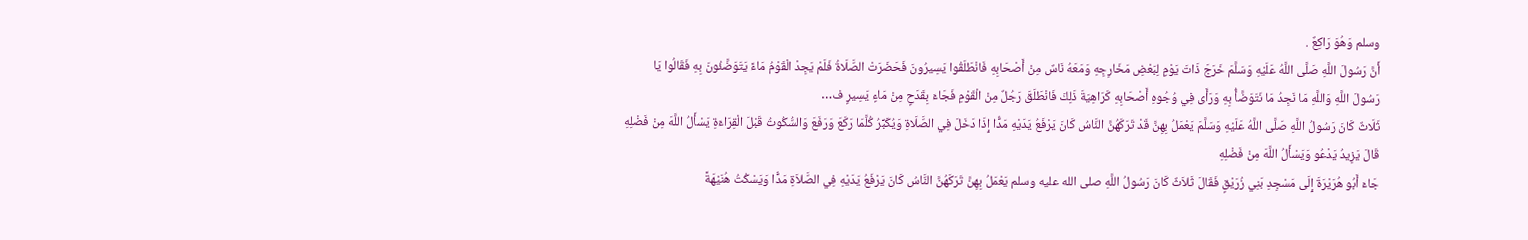وسلم وَهُوَ رَاكِعٌ .
أَنَّ رَسُولَ اللَّهِ صَلَّى اللَّهُ عَلَيْهِ وَسَلَّمَ خَرَجَ ذَاتَ يَوْمٍ لِبَعْضِ مَخَارِجِهِ وَمَعَهُ نَاسٌ مِنْ أَصْحَابِهِ فَانْطَلَقُوا يَسِيرُونَ فَحَضَرَتْ الصَّلَاةُ فَلَمْ يَجِدْ الْقَوْمُ مَاءً يَتَوَضَّئُونَ بِهِ فَقَالُوا يَا رَسُولَ اللَّهِ وَاللَّهِ مَا نَجِدُ مَا نَتَوَضَّأُ بِهِ وَرَأَى فِي وُجُوهِ أَصْحَابِهِ كَرَاهِيَةَ ذَلِكَ فَانْطَلَقَ رَجُلٌ مِنْ الْقَوْمِ فَجَاءَ بِقَدَحٍ مِنْ مَاءٍ يَسِيرٍ ف…
ثَلَاثٌ كَانَ رَسُولُ اللَّهِ صَلَّى اللَّهُ عَلَيْهِ وَسَلَّمَ يَعْمَلُ بِهِنَّ قَدْ تَرَكَهُنَّ النَّاسُ كَانَ يَرْفَعُ يَدَيْهِ مَدًّا إِذَا دَخَلَ فِي الصَّلَاةِ وَيُكَبِّرُ كُلَّمَا رَكَعَ وَرَفَعَ وَالسُّكُوتُ قَبْلَ الْقِرَاءَةِ يَسْأَلُ اللَّهَ مِنْ فَضْلِهِ قَالَ يَزِيدُ يَدْعُو وَيَسْأَلُ اللَّهَ مِنْ فَضْلِهِ
جَاءَ أَبُو هُرَيْرَةَ إِلَى مَسْجِدِ بَنِي زُرَيْقٍ فَقَالَ ثَلاَثٌ كَانَ رَسُولُ اللَّهِ صلى الله عليه وسلم يَعْمَلُ بِهِنَّ تَرَكَهُنَّ النَّاسُ كَانَ يَرْفَعُ يَدَيْهِ فِي الصَّلاَةِ مَدًّا وَيَسْكُتُ هُنَيْهَةً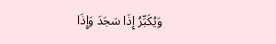وَيُكَبِّرُ إِذَا سَجَدَ وَإِذَا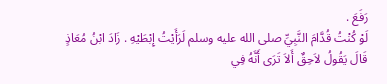رَفَعَ .
لَوْ كُنْتُ قُدَّامَ النَّبِيِّ صلى الله عليه وسلم لَرَأَيْتُ إِبْطَيْهِ . زَادَ ابْنُ مُعَاذٍ قَالَ يَقُولُ لاَحِقٌ أَلاَ تَرَى أَنَّهُ فِي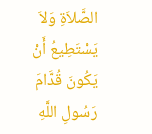الصَّلاَةِ وَلاَ يَسْتَطِيعُ أَنْ يَكُونَ قُدَّامَ رَسُولِ اللَّهِ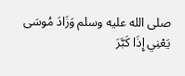صلى الله عليه وسلم وَزَادَ مُوسَى يَعْنِي إِذَا كَبَّرَ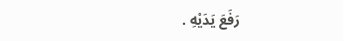رَفَعَ يَدَيْهِ .